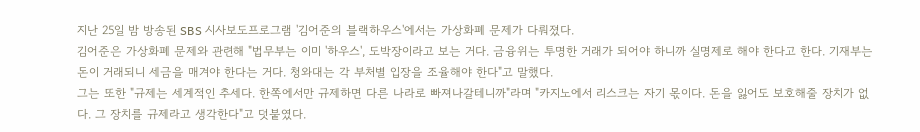지난 25일 밤 방송된 SBS 시사보도프로그램 '김어준의 블랙하우스'에서는 가상화폐 문제가 다뤄졌다.
김어준은 가상화폐 문제와 관련해 "법무부는 이미 '하우스', 도박장이라고 보는 거다. 금융위는 투명한 거래가 되어야 하니까 실명제로 해야 한다고 한다. 기재부는 돈이 거래되니 세금을 매겨야 한다는 거다. 청와대는 각 부처별 입장을 조율해야 한다"고 말했다.
그는 또한 "규제는 세계적인 추세다. 한쪽에서만 규제하면 다른 나라로 빠져나갈테니까"라며 "카지노에서 리스크는 자기 몫이다. 돈을 잃어도 보호해줄 장치가 없다. 그 장치를 규제라고 생각한다"고 덧붙였다.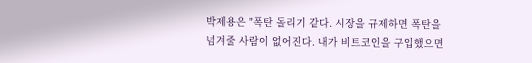박제용은 "폭탄 돌리기 같다. 시장을 규제하면 폭탄을 넘겨줄 사람이 없어진다. 내가 비트코인을 구입했으면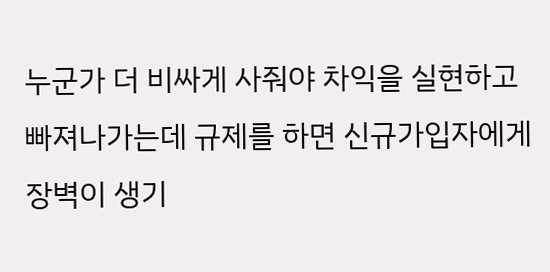누군가 더 비싸게 사줘야 차익을 실현하고 빠져나가는데 규제를 하면 신규가입자에게 장벽이 생기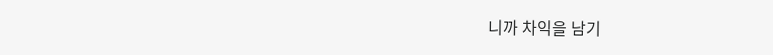니까 차익을 남기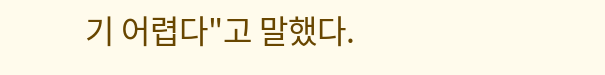기 어렵다"고 말했다.